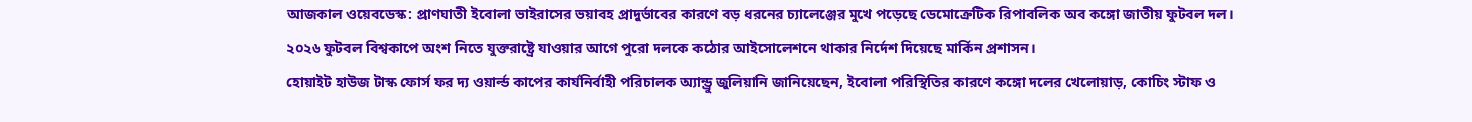আজকাল ওয়েবডেস্ক: প্রাণঘাতী ইবোলা ভাইরাসের ভয়াবহ প্রাদুর্ভাবের কারণে বড় ধরনের চ্যালেঞ্জের মুখে পড়েছে ডেমোক্রেটিক রিপাবলিক অব কঙ্গো জাতীয় ফুটবল দল।
২০২৬ ফুটবল বিশ্বকাপে অংশ নিতে যুক্তরাষ্ট্রে যাওয়ার আগে পুরো দলকে কঠোর আইসোলেশনে থাকার নির্দেশ দিয়েছে মার্কিন প্রশাসন।
হোয়াইট হাউজ টাস্ক ফোর্স ফর দ্য ওয়ার্ল্ড কাপের কার্যনির্বাহী পরিচালক অ্যান্ড্রু জুলিয়ানি জানিয়েছেন, ইবোলা পরিস্থিতির কারণে কঙ্গো দলের খেলোয়াড়, কোচিং স্টাফ ও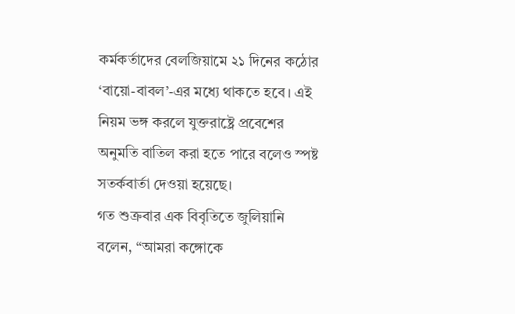কর্মকর্তাদের বেলজিয়ামে ২১ দিনের কঠোর ‘বায়ো-বাবল’-এর মধ্যে থাকতে হবে। এই নিয়ম ভঙ্গ করলে যুক্তরাষ্ট্রে প্রবেশের অনুমতি বাতিল করা হতে পারে বলেও স্পষ্ট সতর্কবার্তা দেওয়া হয়েছে।
গত শুক্রবার এক বিবৃতিতে জুলিয়ানি বলেন, “আমরা কঙ্গোকে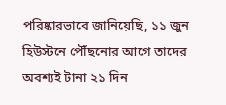পরিষ্কারভাবে জানিয়েছি, ১১ জুন হিউস্টনে পৌঁছনোর আগে তাদের অবশ্যই টানা ২১ দিন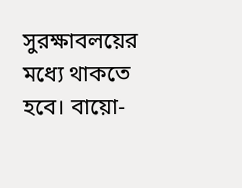সুরক্ষাবলয়ের মধ্যে থাকতে হবে। বায়ো-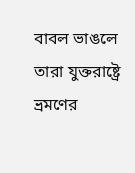বাবল ভাঙলে তারা যুক্তরাষ্ট্রে ভ্রমণের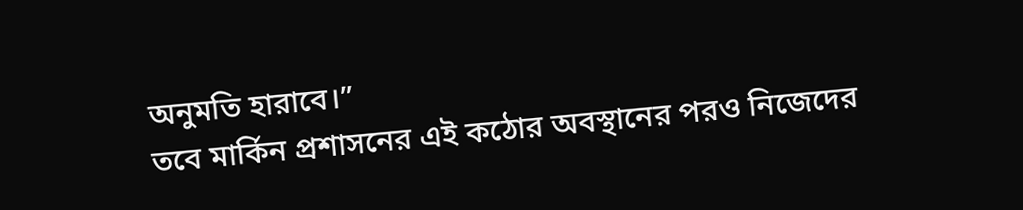অনুমতি হারাবে।”
তবে মার্কিন প্রশাসনের এই কঠোর অবস্থানের পরও নিজেদের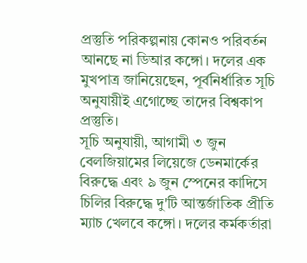প্রস্তুতি পরিকল্পনায় কোনও পরিবর্তন আনছে না ডিআর কঙ্গো। দলের এক মুখপাত্র জানিয়েছেন, পূর্বনির্ধারিত সূচি অনুযায়ীই এগোচ্ছে তাদের বিশ্বকাপ প্রস্তুতি।
সূচি অনুযায়ী, আগামী ৩ জুন বেলজিয়ামের লিয়েজে ডেনমার্কের বিরুদ্ধে এবং ৯ জুন স্পেনের কাদিসে চিলির বিরুদ্ধে দু'টি আন্তর্জাতিক প্রীতি ম্যাচ খেলবে কঙ্গো। দলের কর্মকর্তারা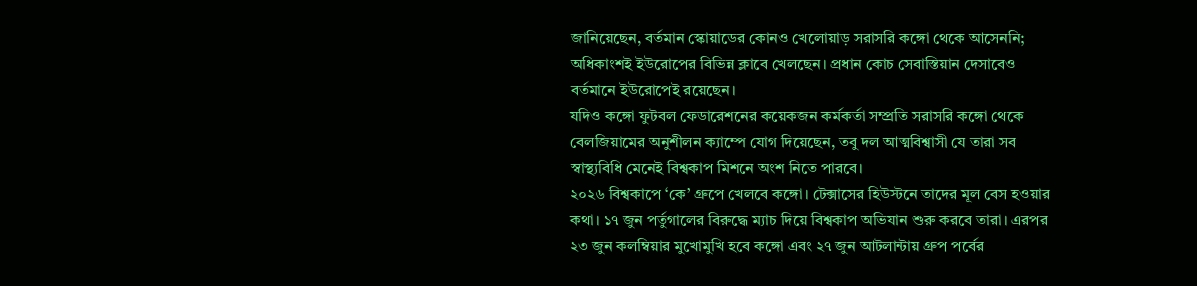জানিয়েছেন, বর্তমান স্কোয়াডের কোনও খেলোয়াড় সরাসরি কঙ্গো থেকে আসেননি; অধিকাংশই ইউরোপের বিভিন্ন ক্লাবে খেলছেন। প্রধান কোচ সেবাস্তিয়ান দেসাবেও বর্তমানে ইউরোপেই রয়েছেন।
যদিও কঙ্গো ফুটবল ফেডারেশনের কয়েকজন কর্মকর্তা সম্প্রতি সরাসরি কঙ্গো থেকে বেলজিয়ামের অনুশীলন ক্যাম্পে যোগ দিয়েছেন, তবু দল আত্মবিশ্বাসী যে তারা সব স্বাস্থ্যবিধি মেনেই বিশ্বকাপ মিশনে অংশ নিতে পারবে।
২০২৬ বিশ্বকাপে ‘কে’ গ্রুপে খেলবে কঙ্গো। টেক্সাসের হিউস্টনে তাদের মূল বেস হওয়ার কথা। ১৭ জুন পর্তুগালের বিরুদ্ধে ম্যাচ দিয়ে বিশ্বকাপ অভিযান শুরু করবে তারা। এরপর ২৩ জুন কলম্বিয়ার মুখোমুখি হবে কঙ্গো এবং ২৭ জুন আটলান্টায় গ্রুপ পর্বের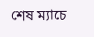শেষ ম্যাচে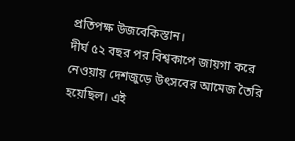প্রতিপক্ষ উজবেকিস্তান।
দীর্ঘ ৫২ বছর পর বিশ্বকাপে জায়গা করে নেওয়ায় দেশজুড়ে উৎসবের আমেজ তৈরি হয়েছিল। এই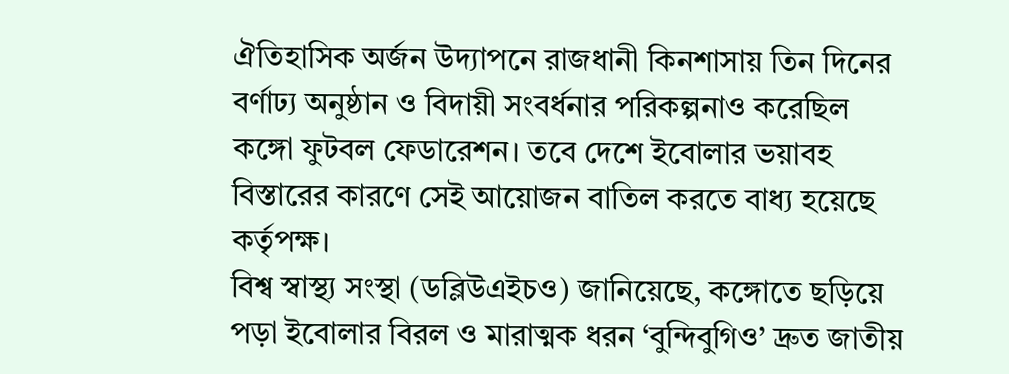ঐতিহাসিক অর্জন উদ্যাপনে রাজধানী কিনশাসায় তিন দিনের বর্ণাঢ্য অনুষ্ঠান ও বিদায়ী সংবর্ধনার পরিকল্পনাও করেছিল কঙ্গো ফুটবল ফেডারেশন। তবে দেশে ইবোলার ভয়াবহ বিস্তারের কারণে সেই আয়োজন বাতিল করতে বাধ্য হয়েছে কর্তৃপক্ষ।
বিশ্ব স্বাস্থ্য সংস্থা (ডব্লিউএইচও) জানিয়েছে, কঙ্গোতে ছড়িয়ে পড়া ইবোলার বিরল ও মারাত্মক ধরন ‘বুন্দিবুগিও’ দ্রুত জাতীয়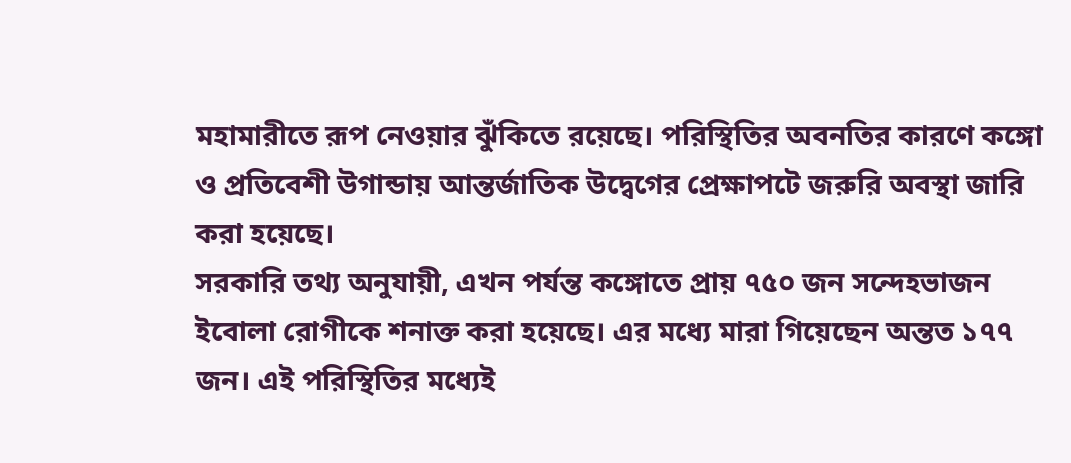মহামারীতে রূপ নেওয়ার ঝুঁকিতে রয়েছে। পরিস্থিতির অবনতির কারণে কঙ্গো ও প্রতিবেশী উগান্ডায় আন্তর্জাতিক উদ্বেগের প্রেক্ষাপটে জরুরি অবস্থা জারি করা হয়েছে।
সরকারি তথ্য অনুযায়ী, এখন পর্যন্ত কঙ্গোতে প্রায় ৭৫০ জন সন্দেহভাজন ইবোলা রোগীকে শনাক্ত করা হয়েছে। এর মধ্যে মারা গিয়েছেন অন্তত ১৭৭ জন। এই পরিস্থিতির মধ্যেই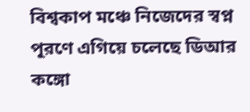বিশ্বকাপ মঞ্চে নিজেদের স্বপ্ন পূরণে এগিয়ে চলেছে ডিআর কঙ্গো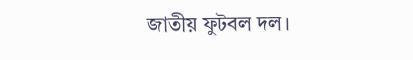জাতীয় ফুটবল দল।